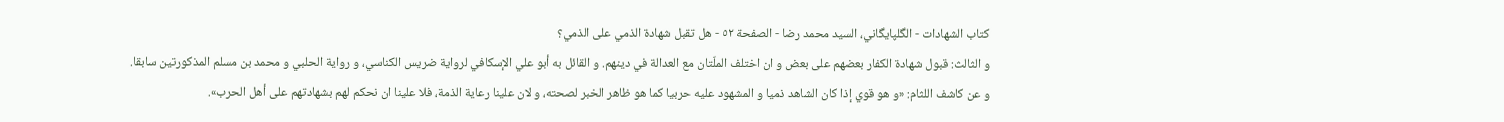كتاب الشهادات - الگلپايگاني، السيد محمد رضا - الصفحة ٥٢ - هل تقبل شهادة الذمي على الذمي؟
و الثالث: قبول شهادة الكفار بعضهم على بعض و ان اختلف الملّتان مع العدالة في دينهم. و القائل به أبو علي الإسكافي لرواية ضريس الكناسي، و رواية الحلبي و محمد بن مسلم المذكورتين سابقا.
و عن كاشف اللثام: «و هو قوي إذا كان الشاهد ذميا و المشهود عليه حربيا كما هو ظاهر الخبر لصحته، و لان علينا رعاية الذمة، فلا علينا ان نحكم لهم بشهادتهم على أهل الحرب».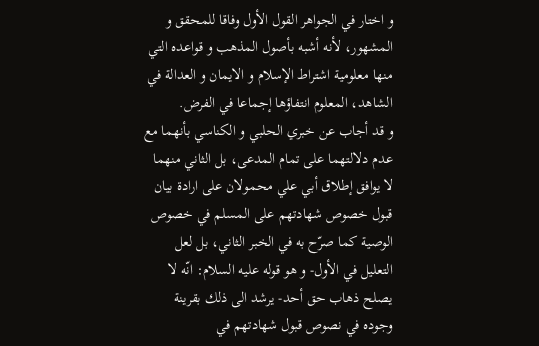و اختار في الجواهر القول الأول وفاقا للمحقق و المشهور، لأنه أشبه بأصول المذهب و قواعده التي منها معلومية اشتراط الإسلام و الايمان و العدالة في الشاهد، المعلوم انتفاؤها إجماعا في الفرض.
و قد أجاب عن خبري الحلبي و الكناسي بأنهما مع عدم دلالتهما على تمام المدعى، بل الثاني منهما لا يوافق إطلاق أبي علي محمولان على ارادة بيان قبول خصوص شهادتهم على المسلم في خصوص الوصية كما صرّح به في الخبر الثاني، بل لعل التعليل في الأول- و هو قوله عليه السلام: انّه لا يصلح ذهاب حق أحد- يرشد الى ذلك بقرينة وجوده في نصوص قبول شهادتهم في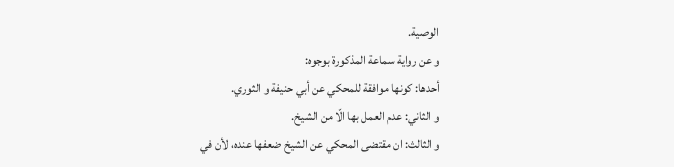الوصية.
و عن رواية سماعة المذكورة بوجوه:
أحدها: كونها موافقة للمحكي عن أبي حنيفة و الثوري.
و الثاني: عدم العمل بها الّا من الشيخ.
و الثالث: ان مقتضى المحكي عن الشيخ ضعفها عنده، لأن في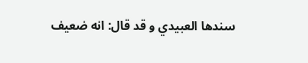سندها العبيدي و قد قال: انه ضعيف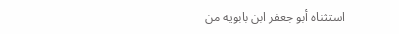استثناه أبو جعفر ابن بابويه من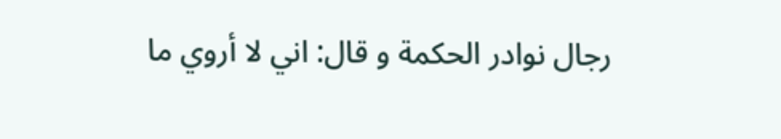رجال نوادر الحكمة و قال: اني لا أروي ما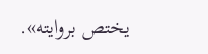يختص بروايته».